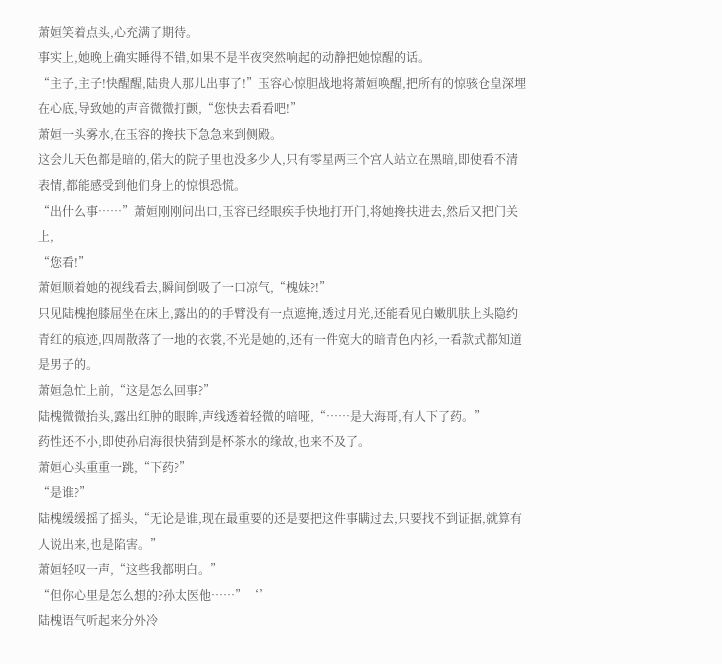萧姮笑着点头,心充满了期待。
事实上,她晚上确实睡得不错,如果不是半夜突然响起的动静把她惊醒的话。
“主子,主子!快醒醒,陆贵人那儿出事了!”玉容心惊胆战地将萧姮唤醒,把所有的惊骇仓皇深埋在心底,导致她的声音微微打颤,“您快去看看吧!”
萧姮一头雾水,在玉容的搀扶下急急来到侧殿。
这会儿天色都是暗的,偌大的院子里也没多少人,只有零星两三个宫人站立在黑暗,即使看不清表情,都能感受到他们身上的惊惧恐慌。
“出什么事……”萧姮刚刚问出口,玉容已经眼疾手快地打开门,将她搀扶进去,然后又把门关上,
“您看!”
萧姮顺着她的视线看去,瞬间倒吸了一口凉气,“槐妹?!”
只见陆槐抱膝屈坐在床上,露出的的手臂没有一点遮掩,透过月光,还能看见白嫩肌肤上头隐约青红的痕迹,四周散落了一地的衣裳,不光是她的,还有一件宽大的暗青色内衫,一看款式都知道是男子的。
萧姮急忙上前,“这是怎么回事?”
陆槐微微抬头,露出红肿的眼眸,声线透着轻微的喑哑,“……是大海哥,有人下了药。”
药性还不小,即使孙启海很快猜到是杯茶水的缘故,也来不及了。
萧姮心头重重一跳,“下药?”
“是谁?”
陆槐缓缓摇了摇头,“无论是谁,现在最重要的还是要把这件事瞒过去,只要找不到证据,就算有人说出来,也是陷害。”
萧姮轻叹一声,“这些我都明白。”
“但你心里是怎么想的?孙太医他……”‘’
陆槐语气听起来分外冷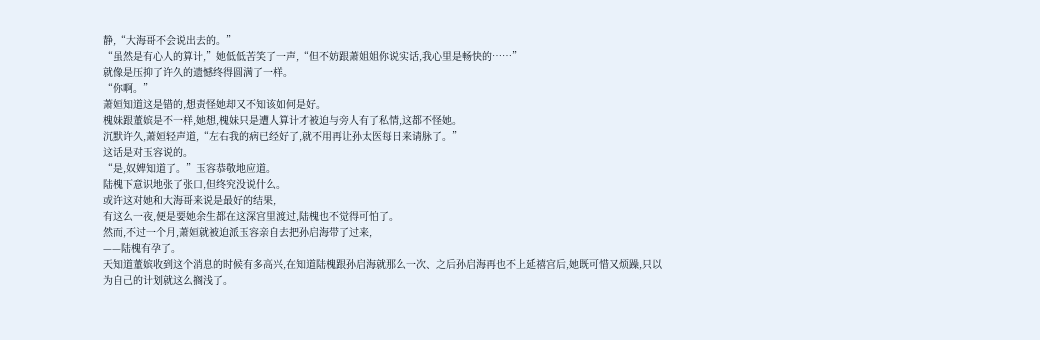静,“大海哥不会说出去的。”
“虽然是有心人的算计,”她低低苦笑了一声,“但不妨跟萧姐姐你说实话,我心里是畅快的……”
就像是压抑了许久的遗憾终得圆满了一样。
“你啊。”
萧姮知道这是错的,想责怪她却又不知该如何是好。
槐妹跟董嫔是不一样,她想,槐妹只是遭人算计才被迫与旁人有了私情,这都不怪她。
沉默许久,萧姮轻声道,“左右我的病已经好了,就不用再让孙太医每日来请脉了。”
这话是对玉容说的。
“是,奴婢知道了。”玉容恭敬地应道。
陆槐下意识地张了张口,但终究没说什么。
或许这对她和大海哥来说是最好的结果,
有这么一夜,便是要她余生都在这深宫里渡过,陆槐也不觉得可怕了。
然而,不过一个月,萧姮就被迫派玉容亲自去把孙启海带了过来,
——陆槐有孕了。
天知道董嫔收到这个消息的时候有多高兴,在知道陆槐跟孙启海就那么一次、之后孙启海再也不上延禧宫后,她既可惜又烦躁,只以为自己的计划就这么搁浅了。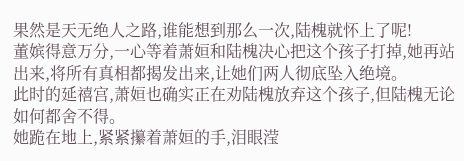果然是天无绝人之路,谁能想到那么一次,陆槐就怀上了呢!
董嫔得意万分,一心等着萧姮和陆槐决心把这个孩子打掉,她再站出来,将所有真相都揭发出来,让她们两人彻底坠入绝境。
此时的延禧宫,萧姮也确实正在劝陆槐放弃这个孩子,但陆槐无论如何都舍不得。
她跪在地上,紧紧攥着萧姮的手,泪眼滢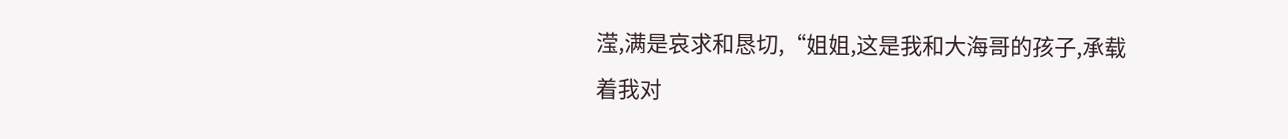滢,满是哀求和恳切,“姐姐,这是我和大海哥的孩子,承载着我对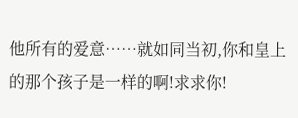他所有的爱意……就如同当初,你和皇上的那个孩子是一样的啊!求求你!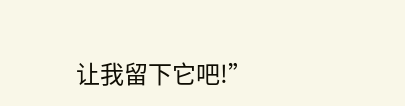让我留下它吧!”